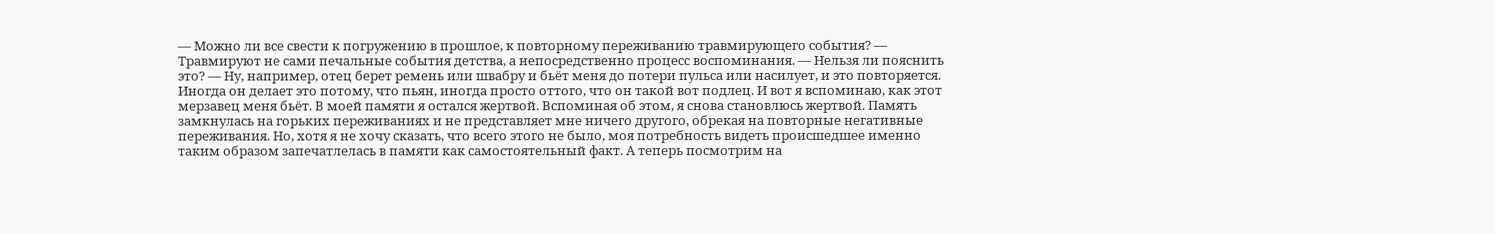— Можно ли все свести к погружению в прошлое, к повторному переживанию травмирующего события? — Травмируют не сами печальные события детства, а непосредственно процесс воспоминания. — Нельзя ли пояснить это? — Ну, например, отец берет ремень или швабру и бьёт меня до потери пульса или насилует, и это повторяется. Иногда он делает это потому, что пьян, иногда просто оттого, что он такой вот подлец. И вот я вспоминаю, как этот мерзавец меня бьёт. В моей памяти я остался жертвой. Вспоминая об этом, я снова становлюсь жертвой. Память замкнулась на горьких переживаниях и не представляет мне ничего другого, обрекая на повторные негативные переживания. Но, хотя я не хочу сказать, что всего этого не было, моя потребность видеть происшедшее именно таким образом запечатлелась в памяти как самостоятельный факт. А теперь посмотрим на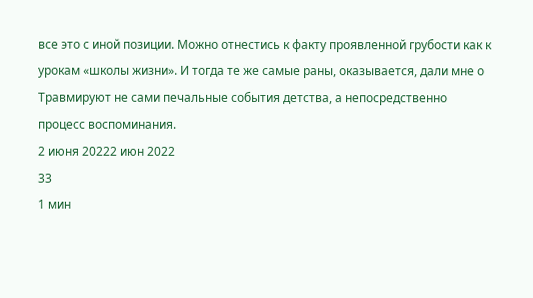все это с иной позиции. Можно отнестись к факту проявленной грубости как к урокам «школы жизни». И тогда те же самые раны, оказывается, дали мне о
Травмируют не сами печальные события детства, а непосредственно процесс воспоминания.
2 июня 20222 июн 2022
33
1 мин